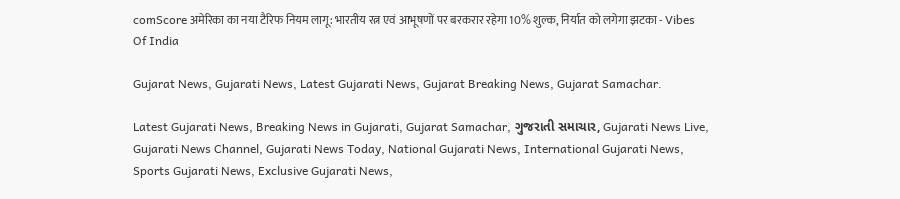comScore अमेरिका का नया टैरिफ नियम लागू: भारतीय रत्न एवं आभूषणों पर बरकरार रहेगा 10% शुल्क, निर्यात को लगेगा झटका - Vibes Of India

Gujarat News, Gujarati News, Latest Gujarati News, Gujarat Breaking News, Gujarat Samachar.

Latest Gujarati News, Breaking News in Gujarati, Gujarat Samachar, ગુજરાતી સમાચાર, Gujarati News Live, Gujarati News Channel, Gujarati News Today, National Gujarati News, International Gujarati News, Sports Gujarati News, Exclusive Gujarati News,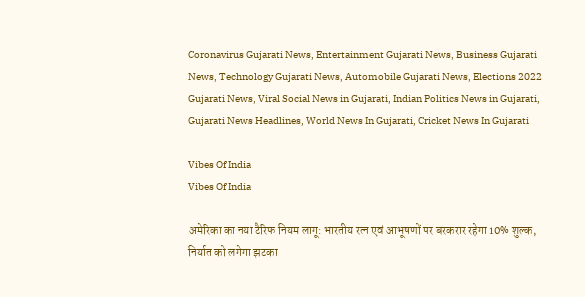Coronavirus Gujarati News, Entertainment Gujarati News, Business Gujarati News, Technology Gujarati News, Automobile Gujarati News, Elections 2022 Gujarati News, Viral Social News in Gujarati, Indian Politics News in Gujarati, Gujarati News Headlines, World News In Gujarati, Cricket News In Gujarati

Vibes Of India
Vibes Of India

अमेरिका का नया टैरिफ नियम लागू: भारतीय रत्न एवं आभूषणों पर बरकरार रहेगा 10% शुल्क, निर्यात को लगेगा झटका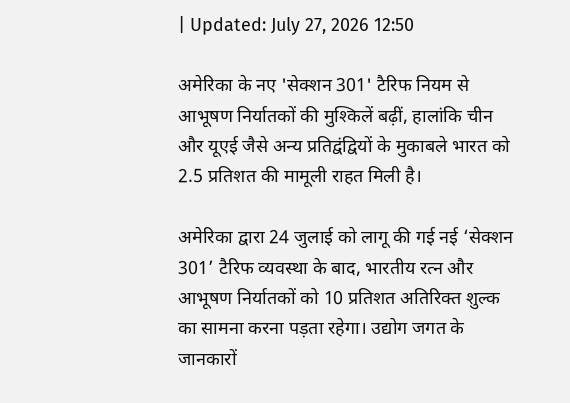| Updated: July 27, 2026 12:50

अमेरिका के नए 'सेक्शन 301' टैरिफ नियम से आभूषण निर्यातकों की मुश्किलें बढ़ीं, हालांकि चीन और यूएई जैसे अन्य प्रतिद्वंद्वियों के मुकाबले भारत को 2.5 प्रतिशत की मामूली राहत मिली है।

अमेरिका द्वारा 24 जुलाई को लागू की गई नई ‘सेक्शन 301’ टैरिफ व्यवस्था के बाद, भारतीय रत्न और आभूषण निर्यातकों को 10 प्रतिशत अतिरिक्त शुल्क का सामना करना पड़ता रहेगा। उद्योग जगत के जानकारों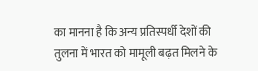का मानना है कि अन्य प्रतिस्पर्धी देशों की तुलना में भारत को मामूली बढ़त मिलने के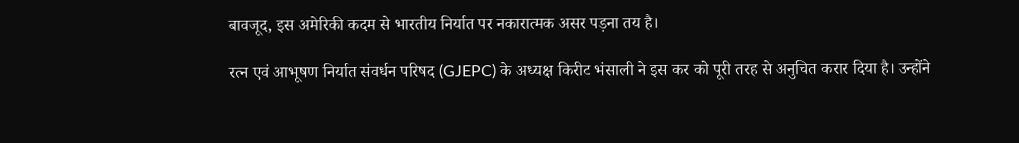बावजूद, इस अमेरिकी कदम से भारतीय निर्यात पर नकारात्मक असर पड़ना तय है।

रत्न एवं आभूषण निर्यात संवर्धन परिषद (GJEPC) के अध्यक्ष किरीट भंसाली ने इस कर को पूरी तरह से अनुचित करार दिया है। उन्होंने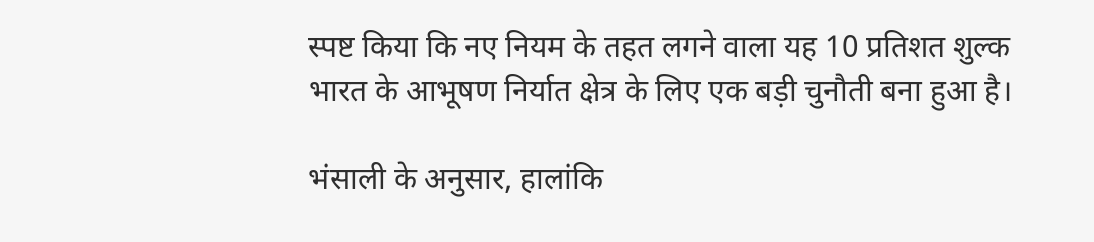स्पष्ट किया कि नए नियम के तहत लगने वाला यह 10 प्रतिशत शुल्क भारत के आभूषण निर्यात क्षेत्र के लिए एक बड़ी चुनौती बना हुआ है।

भंसाली के अनुसार, हालांकि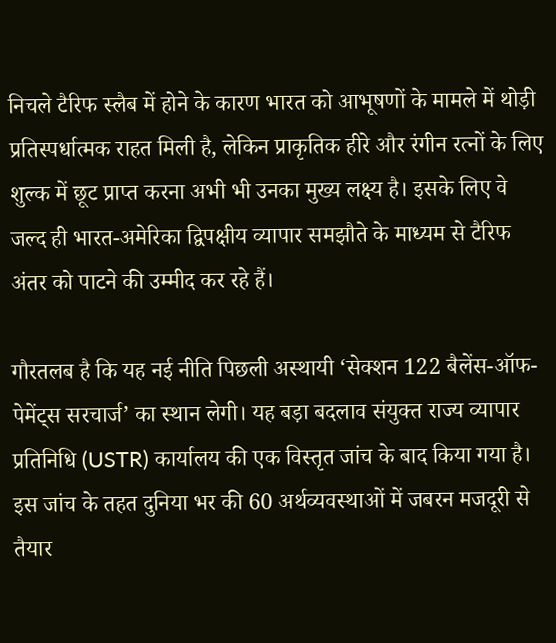निचले टैरिफ स्लैब में होने के कारण भारत को आभूषणों के मामले में थोड़ी प्रतिस्पर्धात्मक राहत मिली है, लेकिन प्राकृतिक हीरे और रंगीन रत्नों के लिए शुल्क में छूट प्राप्त करना अभी भी उनका मुख्य लक्ष्य है। इसके लिए वे जल्द ही भारत-अमेरिका द्विपक्षीय व्यापार समझौते के माध्यम से टैरिफ अंतर को पाटने की उम्मीद कर रहे हैं।

गौरतलब है कि यह नई नीति पिछली अस्थायी ‘सेक्शन 122 बैलेंस-ऑफ-पेमेंट्स सरचार्ज’ का स्थान लेगी। यह बड़ा बदलाव संयुक्त राज्य व्यापार प्रतिनिधि (USTR) कार्यालय की एक विस्तृत जांच के बाद किया गया है। इस जांच के तहत दुनिया भर की 60 अर्थव्यवस्थाओं में जबरन मजदूरी से तैयार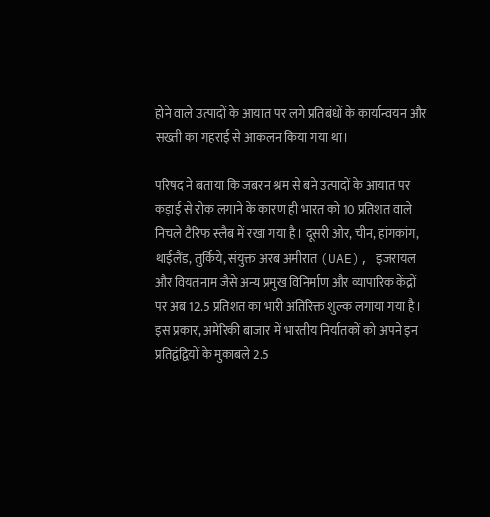होने वाले उत्पादों के आयात पर लगे प्रतिबंधों के कार्यान्वयन और सख्ती का गहराई से आकलन किया गया था।

परिषद ने बताया कि जबरन श्रम से बने उत्पादों के आयात पर कड़ाई से रोक लगाने के कारण ही भारत को 10 प्रतिशत वाले निचले टैरिफ स्लैब में रखा गया है। दूसरी ओर, चीन, हांगकांग, थाईलैंड, तुर्किये, संयुक्त अरब अमीरात (UAE), इजरायल और वियतनाम जैसे अन्य प्रमुख विनिर्माण और व्यापारिक केंद्रों पर अब 12.5 प्रतिशत का भारी अतिरिक्त शुल्क लगाया गया है। इस प्रकार, अमेरिकी बाजार में भारतीय निर्यातकों को अपने इन प्रतिद्वंद्वियों के मुकाबले 2.5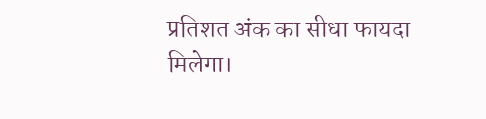प्रतिशत अंक का सीधा फायदा मिलेगा।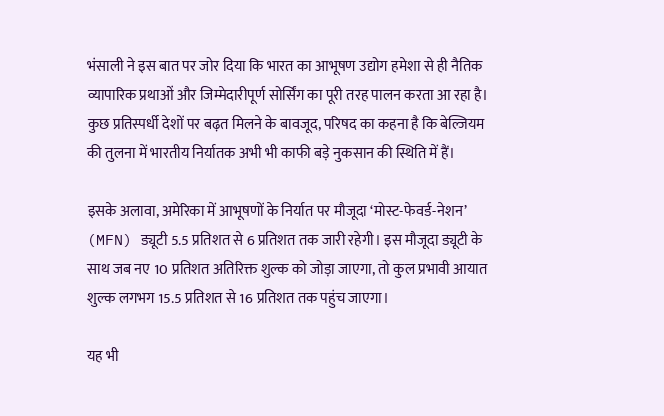भंसाली ने इस बात पर जोर दिया कि भारत का आभूषण उद्योग हमेशा से ही नैतिक व्यापारिक प्रथाओं और जिम्मेदारीपूर्ण सोर्सिंग का पूरी तरह पालन करता आ रहा है। कुछ प्रतिस्पर्धी देशों पर बढ़त मिलने के बावजूद, परिषद का कहना है कि बेल्जियम की तुलना में भारतीय निर्यातक अभी भी काफी बड़े नुकसान की स्थिति में हैं।

इसके अलावा, अमेरिका में आभूषणों के निर्यात पर मौजूदा ‘मोस्ट-फेवर्ड-नेशन’ (MFN) ड्यूटी 5.5 प्रतिशत से 6 प्रतिशत तक जारी रहेगी। इस मौजूदा ड्यूटी के साथ जब नए 10 प्रतिशत अतिरिक्त शुल्क को जोड़ा जाएगा, तो कुल प्रभावी आयात शुल्क लगभग 15.5 प्रतिशत से 16 प्रतिशत तक पहुंच जाएगा।

यह भी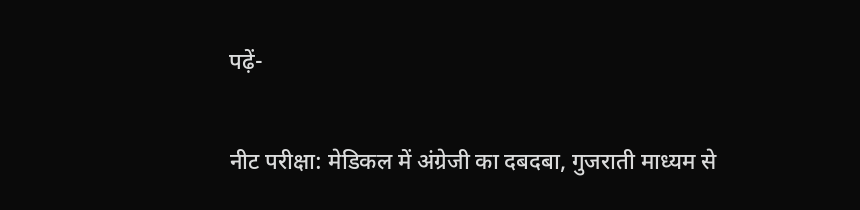पढ़ें-

नीट परीक्षा: मेडिकल में अंग्रेजी का दबदबा, गुजराती माध्यम से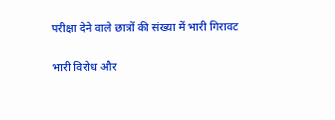परीक्षा देने वाले छात्रों की संख्या में भारी गिरावट

भारी विरोध और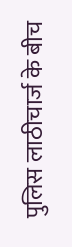पुलिस लाठीचार्ज के बीच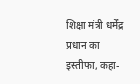शिक्षा मंत्री धर्मेंद्र प्रधान का इस्तीफा, कहा-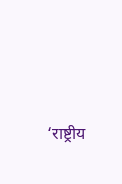‘राष्ट्रीय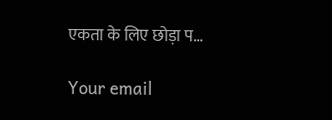एकता के लिए छोड़ा प…

Your email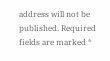address will not be published. Required fields are marked *